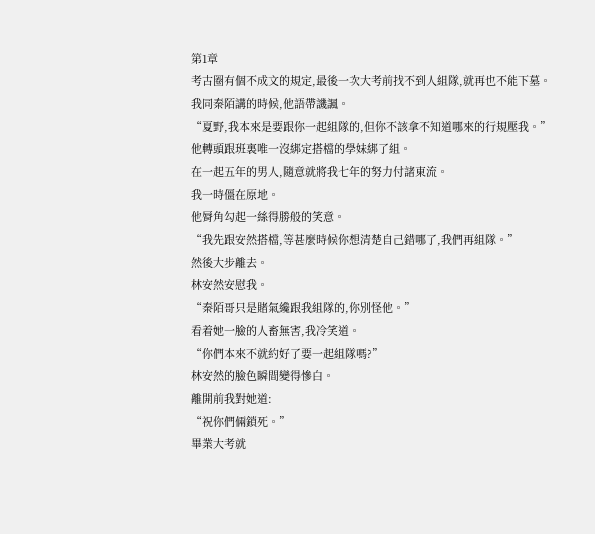第1章
考古圈有個不成文的規定,最後一次大考前找不到人組隊,就再也不能下墓。
我同秦陌講的時候,他語帶譏諷。
“夏野,我本來是要跟你一起組隊的,但你不該拿不知道哪來的行規壓我。”
他轉頭跟班裏唯一沒綁定搭檔的學妹綁了組。
在一起五年的男人,隨意就將我七年的努力付諸東流。
我一時僵在原地。
他脣角勾起一絲得勝般的笑意。
“我先跟安然搭檔,等甚麼時候你想清楚自己錯哪了,我們再組隊。”
然後大步離去。
林安然安慰我。
“秦陌哥只是賭氣纔跟我組隊的,你別怪他。”
看着她一臉的人畜無害,我冷笑道。
“你們本來不就約好了要一起組隊嗎?”
林安然的臉色瞬間變得慘白。
離開前我對她道:
“祝你們倆鎖死。”
畢業大考就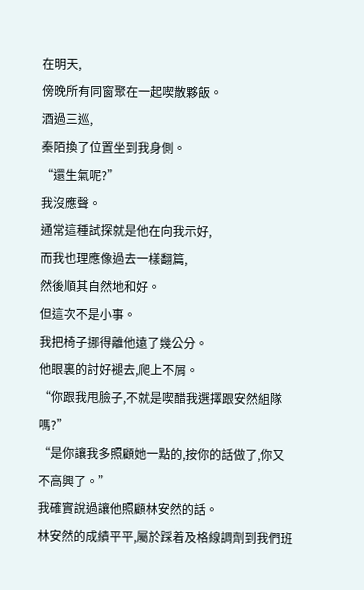在明天,
傍晚所有同窗聚在一起喫散夥飯。
酒過三巡,
秦陌換了位置坐到我身側。
“還生氣呢?”
我沒應聲。
通常這種試探就是他在向我示好,
而我也理應像過去一樣翻篇,
然後順其自然地和好。
但這次不是小事。
我把椅子挪得離他遠了幾公分。
他眼裏的討好褪去,爬上不屑。
“你跟我甩臉子,不就是喫醋我選擇跟安然組隊嗎?”
“是你讓我多照顧她一點的,按你的話做了,你又不高興了。”
我確實說過讓他照顧林安然的話。
林安然的成績平平,屬於踩着及格線調劑到我們班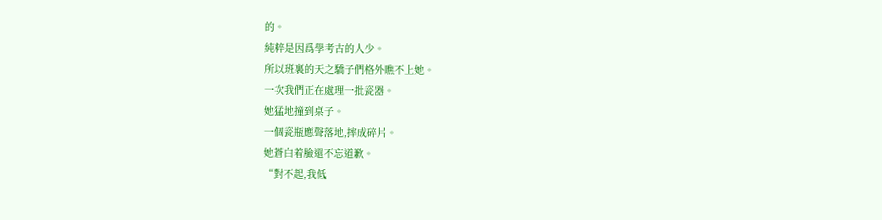的。
純粹是因爲學考古的人少。
所以班裏的天之驕子們格外瞧不上她。
一次我們正在處理一批瓷器。
她猛地撞到桌子。
一個瓷瓶應聲落地,摔成碎片。
她蒼白着臉還不忘道歉。
“對不起,我低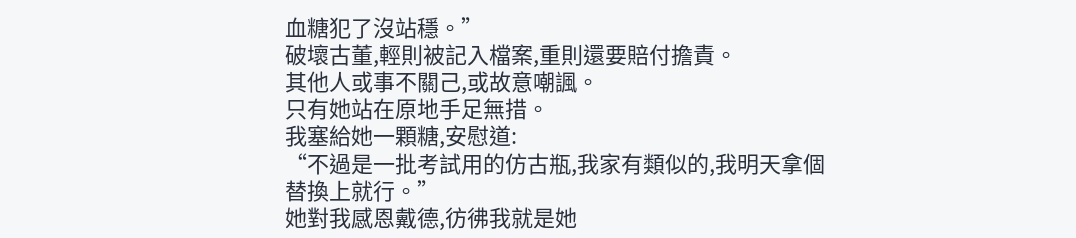血糖犯了沒站穩。”
破壞古董,輕則被記入檔案,重則還要賠付擔責。
其他人或事不關己,或故意嘲諷。
只有她站在原地手足無措。
我塞給她一顆糖,安慰道:
“不過是一批考試用的仿古瓶,我家有類似的,我明天拿個替換上就行。”
她對我感恩戴德,彷彿我就是她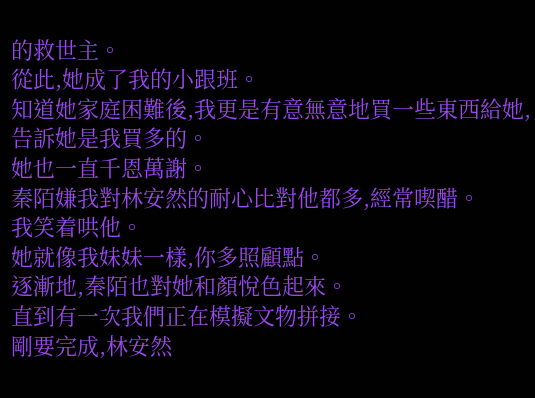的救世主。
從此,她成了我的小跟班。
知道她家庭困難後,我更是有意無意地買一些東西給她,告訴她是我買多的。
她也一直千恩萬謝。
秦陌嫌我對林安然的耐心比對他都多,經常喫醋。
我笑着哄他。
她就像我妹妹一樣,你多照顧點。
逐漸地,秦陌也對她和顏悅色起來。
直到有一次我們正在模擬文物拼接。
剛要完成,林安然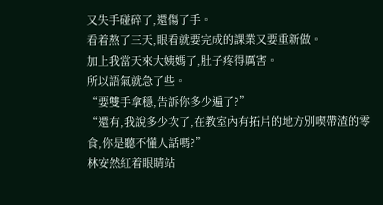又失手碰碎了,還傷了手。
看着熬了三天,眼看就要完成的課業又要重新做。
加上我當天來大姨媽了,肚子疼得厲害。
所以語氣就急了些。
“要雙手拿穩,告訴你多少遍了?”
“還有,我說多少次了,在教室內有拓片的地方別喫帶渣的零食,你是聽不懂人話嗎?”
林安然紅着眼睛站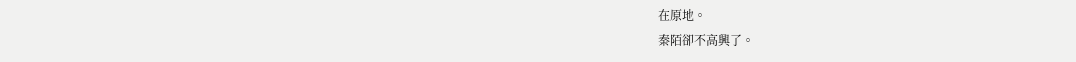在原地。
秦陌卻不高興了。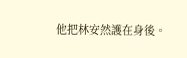他把林安然護在身後。